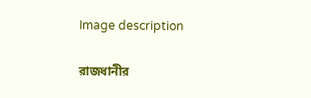Image description

রাজধানীর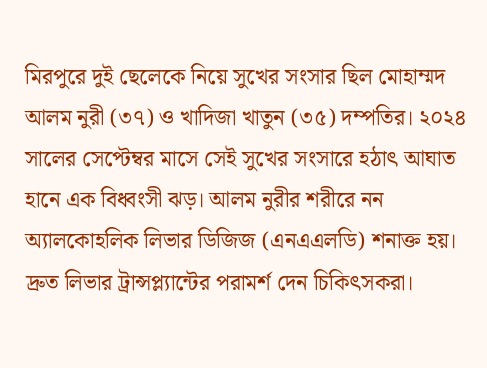মিরপুরে দুই ছেলেকে নিয়ে সুখের সংসার ছিল মোহাম্মদ আলম নুরী (৩৭) ও খাদিজা খাতুন (৩৫) দম্পতির। ২০২৪ সালের সেপ্টেম্বর মাসে সেই সুখের সংসারে হঠাৎ আঘাত হানে এক বিধ্বংসী ঝড়। আলম নুরীর শরীরে নন অ্যালকোহলিক লিভার ডিজিজ (এনএএলডি) শনাক্ত হয়। দ্রুত লিভার ট্রান্সপ্ল্যান্টের পরামর্শ দেন চিকিৎসকরা।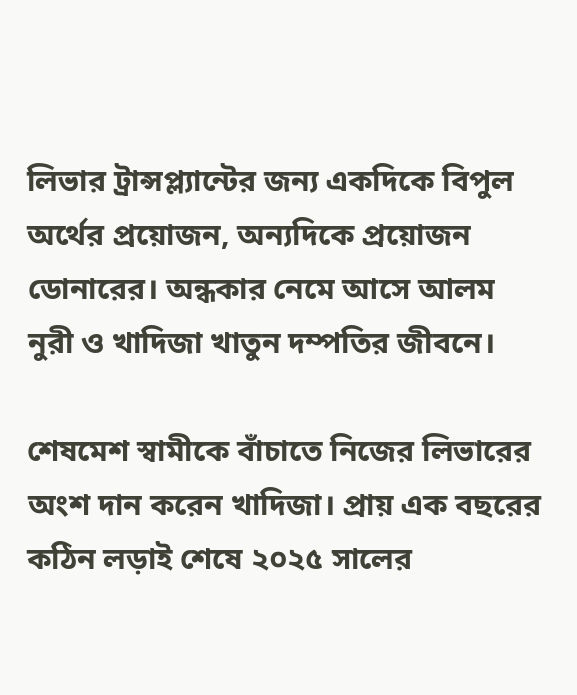লিভার ট্রান্সপ্ল্যান্টের জন্য একদিকে বিপুল অর্থের প্রয়োজন, অন্যদিকে প্রয়োজন ডোনারের। অন্ধকার নেমে আসে আলম নুরী ও খাদিজা খাতুন দম্পতির জীবনে।

শেষমেশ স্বামীকে বাঁচাতে নিজের লিভারের অংশ দান করেন খাদিজা। প্রায় এক বছরের কঠিন লড়াই শেষে ২০২৫ সালের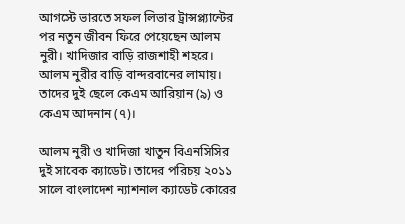আগস্টে ভারতে সফল লিভার ট্রান্সপ্ল্যান্টের পর নতুন জীবন ফিরে পেয়েছেন আলম নুরী। খাদিজার বাড়ি রাজশাহী শহরে। আলম নুরীর বাড়ি বান্দরবানের লামায়। তাদের দুই ছেলে কেএম আরিয়ান (৯) ও কেএম আদনান (৭)।

আলম নুরী ও খাদিজা খাতুন বিএনসিসির দুই সাবেক ক্যাডেট। তাদের পরিচয় ২০১১ সালে বাংলাদেশ ন্যাশনাল ক্যাডেট কোরের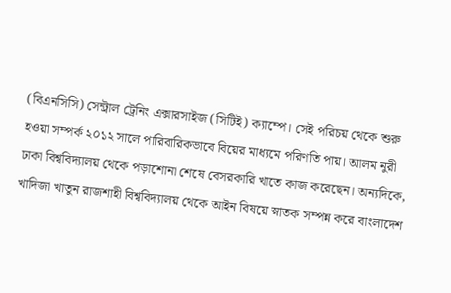(বিএনসিসি) সেন্ট্রাল ট্রেনিং এক্সারসাইজ (সিটিই) ক্যাম্পে। সেই পরিচয় থেকে শুরু হওয়া সম্পর্ক ২০১২ সালে পারিবারিকভাবে বিয়ের মাধ্যমে পরিণতি পায়। আলম নুরী ঢাকা বিশ্ববিদ্যালয় থেকে পড়াশোনা শেষে বেসরকারি খাতে কাজ করেছেন। অন্যদিকে, খাদিজা খাতুন রাজশাহী বিশ্ববিদ্যালয় থেকে আইন বিষয়ে স্নাতক সম্পন্ন করে বাংলাদেশ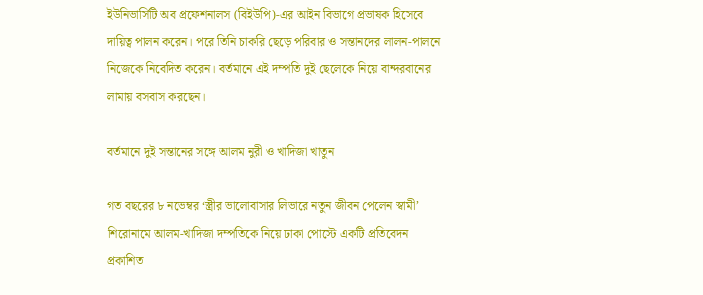ইউনিভার্সিটি অব প্রফেশনালস (বিইউপি)-এর আইন বিভাগে প্রভাষক হিসেবে দায়িত্ব পালন করেন। পরে তিনি চাকরি ছেড়ে পরিবার ও সন্তানদের লালন-পালনে নিজেকে নিবেদিত করেন। বর্তমানে এই দম্পতি দুই ছেলেকে নিয়ে বান্দরবানের লামায় বসবাস করছেন।

বর্তমানে দুই সন্তানের সঙ্গে আলম নুরী ও খাদিজা খাতুন

গত বছরের ৮ নভেম্বর ‘স্ত্রীর ভালোবাসার লিভারে নতুন জীবন পেলেন স্বামী’ শিরোনামে আলম-খাদিজা দম্পতিকে নিয়ে ঢাকা পোস্টে একটি প্রতিবেদন প্রকাশিত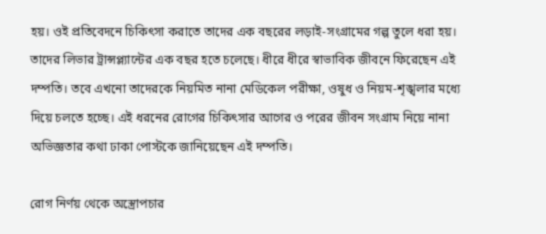হয়। ওই প্রতিবেদনে চিকিৎসা করাতে তাদের এক বছরের লড়াই-সংগ্রামের গল্প তুলে ধরা হয়। তাদের লিভার ট্রান্সপ্ল্যান্টের এক বছর হতে চলেছে। ধীরে ধীরে স্বাভাবিক জীবনে ফিরেছেন এই দম্পতি। তবে এখনো তাদেরকে নিয়মিত নানা মেডিকেল পরীক্ষা, ওষুধ ও নিয়ম-শৃঙ্খলার মধ্যে দিয়ে চলতে হচ্ছে। এই ধরনের রোগের চিকিৎসার আগের ও পরের জীবন সংগ্রাম নিয়ে নানা অভিজ্ঞতার কথা ঢাকা পোস্টকে জানিয়েছেন এই দম্পতি।

রোগ নির্ণয় থেকে অস্ত্রোপচার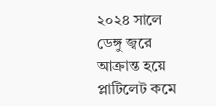২০২৪ সালে ডেঙ্গু জ্বরে আক্রান্ত হয়ে প্লাটিলেট কমে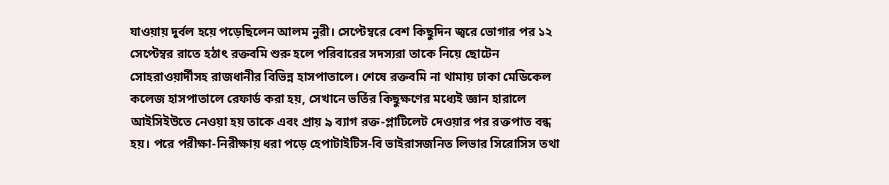যাওয়ায় দুর্বল হয়ে পড়েছিলেন আলম নুরী। সেপ্টেম্বরে বেশ কিছুদিন জ্বরে ভোগার পর ১২ সেপ্টেম্বর রাতে হঠাৎ রক্তবমি শুরু হলে পরিবারের সদস্যরা তাকে নিয়ে ছোটেন সোহরাওয়ার্দীসহ রাজধানীর বিভিন্ন হাসপাতালে। শেষে রক্তবমি না থামায় ঢাকা মেডিকেল কলেজ হাসপাতালে রেফার্ড করা হয়, সেখানে ভর্তির কিছুক্ষণের মধ্যেই জ্ঞান হারালে আইসিইউতে নেওয়া হয় তাকে এবং প্রায় ৯ ব্যাগ রক্ত-প্লাটিলেট দেওয়ার পর রক্তপাত বন্ধ হয়। পরে পরীক্ষা-নিরীক্ষায় ধরা পড়ে হেপাটাইটিস-বি ভাইরাসজনিত লিভার সিরোসিস তথা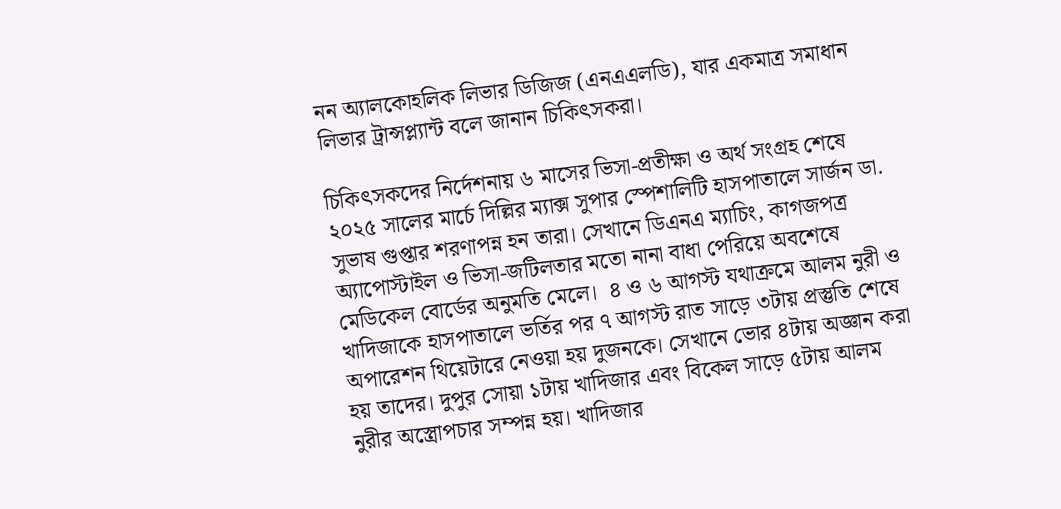নন অ্যালকোহলিক লিভার ডিজিজ (এনএএলডি), যার একমাত্র সমাধান লিভার ট্রান্সপ্ল্যান্ট বলে জানান চিকিৎসকরা।

চিকিৎসকদের নির্দেশনায় ৬ মাসের ভিসা-প্রতীক্ষা ও অর্থ সংগ্রহ শেষে ২০২৫ সালের মার্চে দিল্লির ম্যাক্স সুপার স্পেশালিটি হাসপাতালে সার্জন ডা. সুভাষ গুপ্তার শরণাপন্ন হন তারা। সেখানে ডিএনএ ম্যাচিং, কাগজপত্র অ্যাপোস্টাইল ও ভিসা-জটিলতার মতো নানা বাধা পেরিয়ে অবশেষে মেডিকেল বোর্ডের অনুমতি মেলে।  ৪ ও ৬ আগস্ট যথাক্রমে আলম নুরী ও খাদিজাকে হাসপাতালে ভর্তির পর ৭ আগস্ট রাত সাড়ে ৩টায় প্রস্তুতি শেষে অপারেশন থিয়েটারে নেওয়া হয় দুজনকে। সেখানে ভোর ৪টায় অজ্ঞান করা হয় তাদের। দুপুর সোয়া ১টায় খাদিজার এবং বিকেল সাড়ে ৫টায় আলম নুরীর অস্ত্রোপচার সম্পন্ন হয়। খাদিজার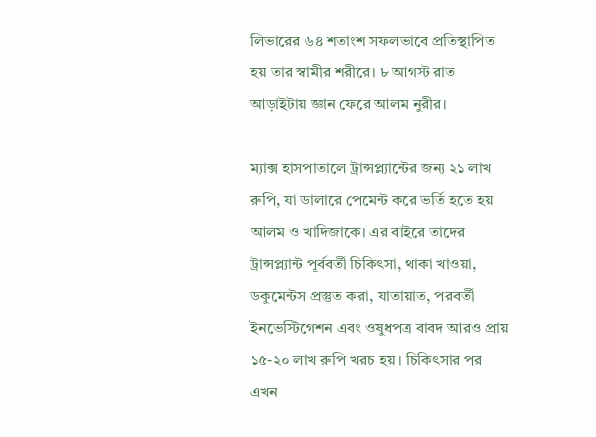লিভারের ৬৪ শতাংশ সফলভাবে প্রতিস্থাপিত হয় তার স্বামীর শরীরে। ৮ আগস্ট রাত আড়াইটায় জ্ঞান ফেরে আলম নুরীর।

ম্যাক্স হাসপাতালে ট্রান্সপ্ল্যান্টের জন্য ২১ লাখ রুপি, যা ডালারে পেমেন্ট করে ভর্তি হতে হয় আলম ও খাদিজাকে। এর বাইরে তাদের ট্রান্সপ্ল্যান্ট পূর্ববর্তী চিকিৎসা, থাকা খাওয়া, ডকুমেন্টস প্রস্তুত করা, যাতায়াত, পরবর্তী ইনভেস্টিগেশন এবং ওষুধপত্র বাবদ আরও প্রায় ১৫-২০ লাখ রুপি খরচ হয়। চিকিৎসার পর এখন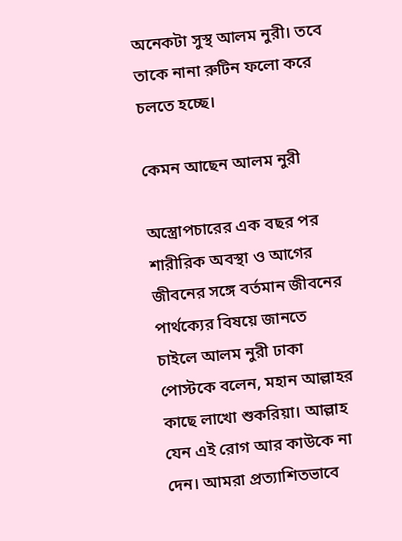অনেকটা সুস্থ আলম নুরী। তবে তাকে নানা রুটিন ফলো করে চলতে হচ্ছে।

কেমন আছেন আলম নুরী

অস্ত্রোপচারের এক বছর পর শারীরিক অবস্থা ও আগের জীবনের সঙ্গে বর্তমান জীবনের পার্থক্যের বিষয়ে জানতে চাইলে আলম নুরী ঢাকা পোস্টকে বলেন, মহান আল্লাহর কাছে লাখো শুকরিয়া। আল্লাহ যেন এই রোগ আর কাউকে না দেন। আমরা প্রত্যাশিতভাবে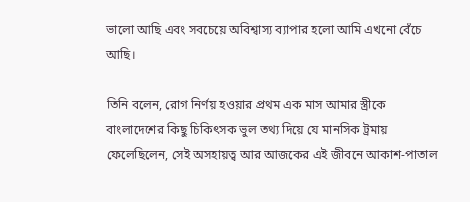ভালো আছি এবং সবচেয়ে অবিশ্বাস্য ব্যাপার হলো আমি এখনো বেঁচে আছি।

তিনি বলেন, রোগ নির্ণয় হওয়ার প্রথম এক মাস আমার স্ত্রীকে বাংলাদেশের কিছু চিকিৎসক ভুল তথ্য দিয়ে যে মানসিক ট্রমায় ফেলেছিলেন, সেই অসহায়ত্ব আর আজকের এই জীবনে আকাশ-পাতাল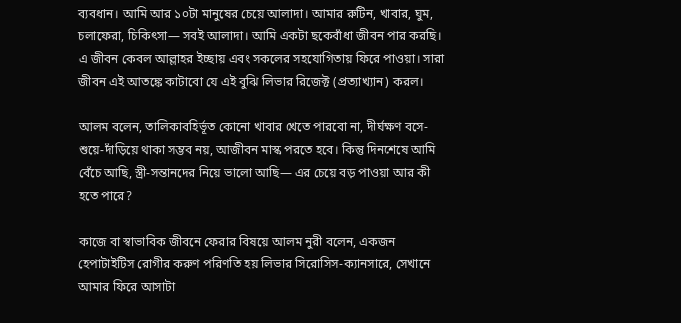ব্যবধান। আমি আর ১০টা মানুষের চেয়ে আলাদা। আমার রুটিন, খাবার, ঘুম, চলাফেরা, চিকিৎসা— সবই আলাদা। আমি একটা ছকেবাঁধা জীবন পার করছি। এ জীবন কেবল আল্লাহর ইচ্ছায় এবং সকলের সহযোগিতায় ফিরে পাওয়া। সারা জীবন এই আতঙ্কে কাটাবো যে এই বুঝি লিভার রিজেক্ট (প্রত্যাখ্যান) করল।

আলম বলেন, তালিকাবহির্ভূত কোনো খাবার খেতে পারবো না, দীর্ঘক্ষণ বসে-শুয়ে-দাঁড়িয়ে থাকা সম্ভব নয়, আজীবন মাস্ক পরতে হবে। কিন্তু দিনশেষে আমি বেঁচে আছি, স্ত্রী-সন্তানদের নিয়ে ভালো আছি— এর চেয়ে বড় পাওয়া আর কী হতে পারে?

কাজে বা স্বাভাবিক জীবনে ফেরার বিষয়ে আলম নুরী বলেন, একজন হেপাটাইটিস রোগীর করুণ পরিণতি হয় লিভার সিরোসিস-ক্যানসারে, সেখানে আমার ফিরে আসাটা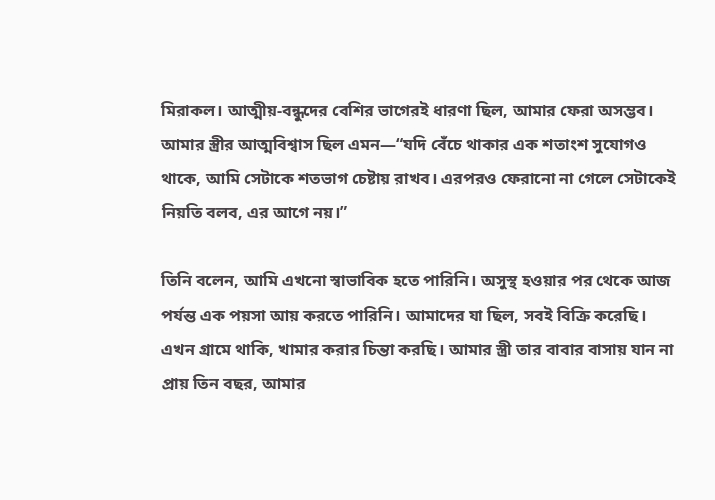মিরাকল। আত্মীয়-বন্ধুদের বেশির ভাগেরই ধারণা ছিল, আমার ফেরা অসম্ভব। আমার স্ত্রীর আত্মবিশ্বাস ছিল এমন—“যদি বেঁচে থাকার এক শতাংশ সুযোগও থাকে, আমি সেটাকে শতভাগ চেষ্টায় রাখব। এরপরও ফেরানো না গেলে সেটাকেই নিয়তি বলব, এর আগে নয়।”

তিনি বলেন, আমি এখনো স্বাভাবিক হতে পারিনি। অসুস্থ হওয়ার পর থেকে আজ পর্যন্ত এক পয়সা আয় করতে পারিনি। আমাদের যা ছিল, সবই বিক্রি করেছি। এখন গ্রামে থাকি, খামার করার চিন্তা করছি। আমার স্ত্রী তার বাবার বাসায় যান না প্রায় তিন বছর, আমার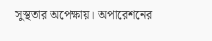সুস্থতার অপেক্ষায়। অপারেশনের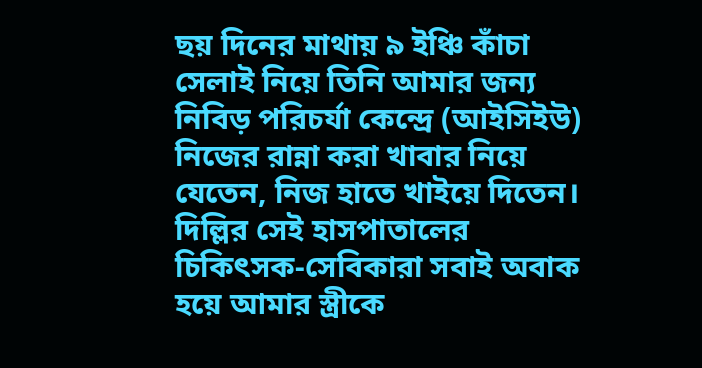ছয় দিনের মাথায় ৯ ইঞ্চি কাঁচা সেলাই নিয়ে তিনি আমার জন্য নিবিড় পরিচর্যা কেন্দ্রে (আইসিইউ) নিজের রান্না করা খাবার নিয়ে যেতেন, নিজ হাতে খাইয়ে দিতেন। দিল্লির সেই হাসপাতালের চিকিৎসক-সেবিকারা সবাই অবাক হয়ে আমার স্ত্রীকে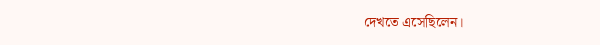দেখতে এসেছিলেন।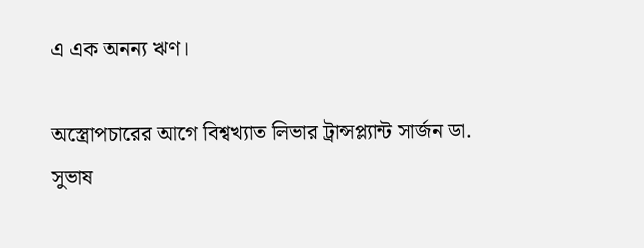এ এক অনন্য ঋণ।

অস্ত্রোপচারের আগে বিশ্বখ্যাত লিভার ট্রান্সপ্ল্যান্ট সার্জন ডা. সুভাষ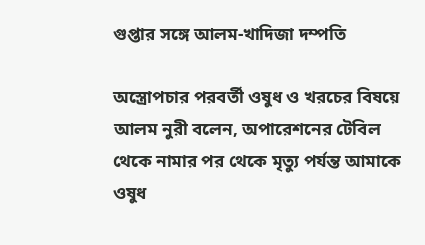গুপ্তার সঙ্গে আলম-খাদিজা দম্পতি

অস্ত্রোপচার পরবর্তী ওষুধ ও খরচের বিষয়ে আলম নুরী বলেন, অপারেশনের টেবিল থেকে নামার পর থেকে মৃত্যু পর্যন্ত আমাকে ওষুধ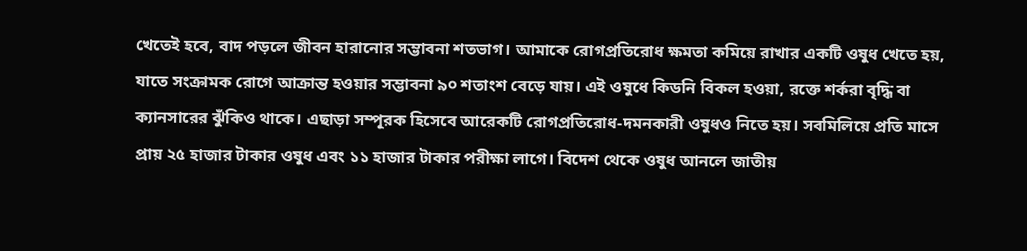খেতেই হবে, বাদ পড়লে জীবন হারানোর সম্ভাবনা শতভাগ। আমাকে রোগপ্রতিরোধ ক্ষমতা কমিয়ে রাখার একটি ওষুধ খেতে হয়, যাতে সংক্রামক রোগে আক্রান্ত হওয়ার সম্ভাবনা ৯০ শতাংশ বেড়ে যায়। এই ওষুধে কিডনি বিকল হওয়া, রক্তে শর্করা বৃদ্ধি বা ক্যানসারের ঝুঁকিও থাকে। এছাড়া সম্পূরক হিসেবে আরেকটি রোগপ্রতিরোধ-দমনকারী ওষুধও নিতে হয়। সবমিলিয়ে প্রতি মাসে প্রায় ২৫ হাজার টাকার ওষুধ এবং ১১ হাজার টাকার পরীক্ষা লাগে। বিদেশ থেকে ওষুধ আনলে জাতীয়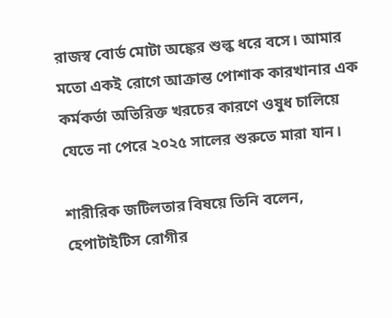রাজস্ব বোর্ড মোটা অঙ্কের শুল্ক ধরে বসে। আমার মতো একই রোগে আক্রান্ত পোশাক কারখানার এক কর্মকর্তা অতিরিক্ত খরচের কারণে ওষুধ চালিয়ে যেতে না পেরে ২০২৫ সালের শুরুতে মারা যান।

শারীরিক জটিলতার বিষয়ে তিনি বলেন, হেপাটাইটিস রোগীর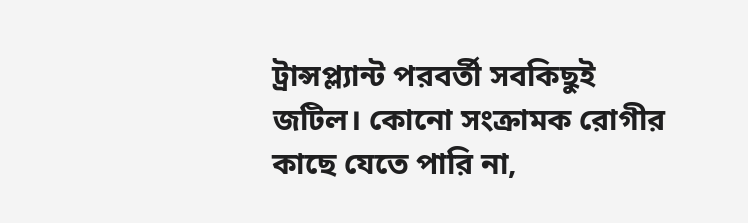ট্রান্সপ্ল্যান্ট পরবর্তী সবকিছুই জটিল। কোনো সংক্রামক রোগীর কাছে যেতে পারি না,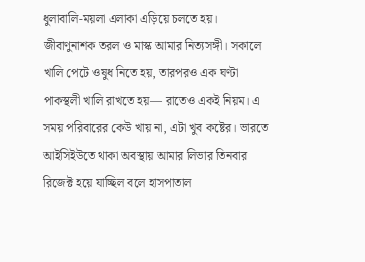ধুলাবালি-ময়লা এলাকা এড়িয়ে চলতে হয়। জীবাণুনাশক তরল ও মাস্ক আমার নিত্যসঙ্গী। সকালে খালি পেটে ওষুধ নিতে হয়, তারপরও এক ঘণ্টা পাকস্থলী খালি রাখতে হয়— রাতেও একই নিয়ম। এ সময় পরিবারের কেউ খায় না, এটা খুব কষ্টের। ভারতে আইসিইউতে থাকা অবস্থায় আমার লিভার তিনবার রিজেক্ট হয়ে যাচ্ছিল বলে হাসপাতাল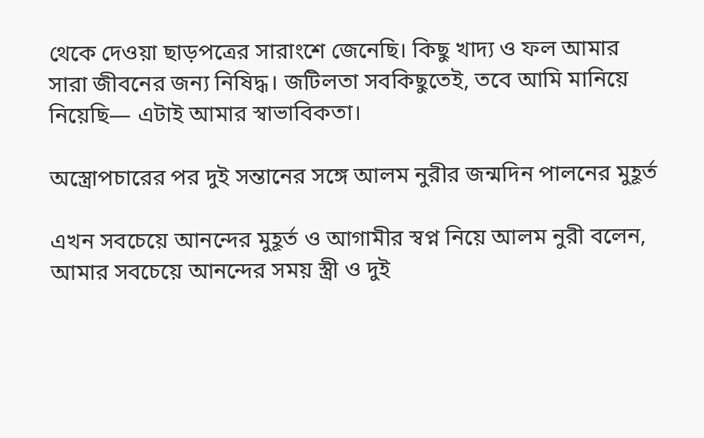থেকে দেওয়া ছাড়পত্রের সারাংশে জেনেছি। কিছু খাদ্য ও ফল আমার সারা জীবনের জন্য নিষিদ্ধ। জটিলতা সবকিছুতেই, তবে আমি মানিয়ে নিয়েছি— এটাই আমার স্বাভাবিকতা।

অস্ত্রোপচারের পর দুই সন্তানের সঙ্গে আলম নুরীর জন্মদিন পালনের মুহূর্ত

এখন সবচেয়ে আনন্দের মুহূর্ত ও আগামীর স্বপ্ন নিয়ে আলম নুরী বলেন, আমার সবচেয়ে আনন্দের সময় স্ত্রী ও দুই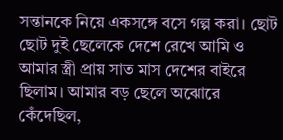সন্তানকে নিয়ে একসঙ্গে বসে গল্প করা। ছোট ছোট দুই ছেলেকে দেশে রেখে আমি ও আমার স্ত্রী প্রায় সাত মাস দেশের বাইরে ছিলাম। আমার বড় ছেলে অঝোরে কেঁদেছিল,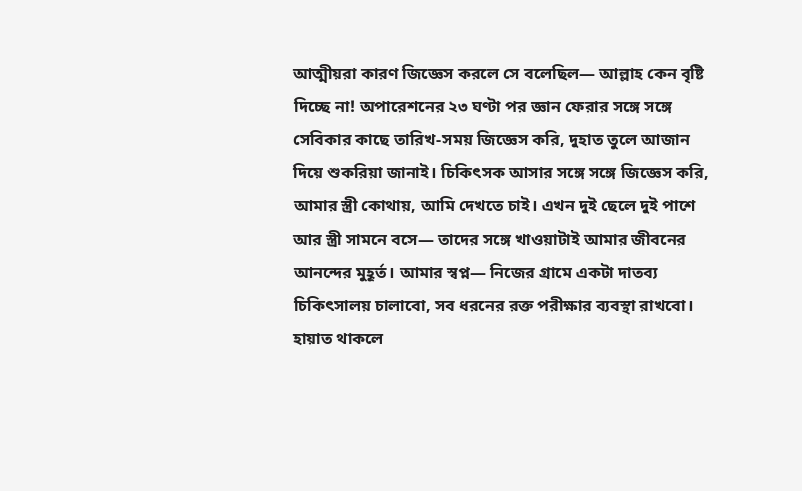আত্মীয়রা কারণ জিজ্ঞেস করলে সে বলেছিল— আল্লাহ কেন বৃষ্টি দিচ্ছে না! অপারেশনের ২৩ ঘণ্টা পর জ্ঞান ফেরার সঙ্গে সঙ্গে সেবিকার কাছে তারিখ-সময় জিজ্ঞেস করি, দুহাত তুলে আজান দিয়ে শুকরিয়া জানাই। চিকিৎসক আসার সঙ্গে সঙ্গে জিজ্ঞেস করি, আমার স্ত্রী কোথায়, আমি দেখতে চাই। এখন দুই ছেলে দুই পাশে আর স্ত্রী সামনে বসে— তাদের সঙ্গে খাওয়াটাই আমার জীবনের আনন্দের মুহূর্ত। আমার স্বপ্ন— নিজের গ্রামে একটা দাতব্য চিকিৎসালয় চালাবো, সব ধরনের রক্ত পরীক্ষার ব্যবস্থা রাখবো। হায়াত থাকলে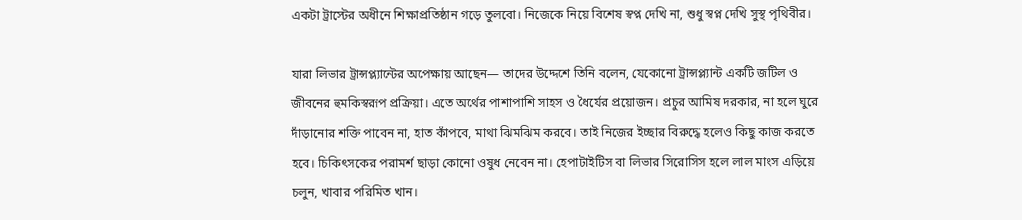একটা ট্রাস্টের অধীনে শিক্ষাপ্রতিষ্ঠান গড়ে তুলবো। নিজেকে নিয়ে বিশেষ স্বপ্ন দেখি না, শুধু স্বপ্ন দেখি সুস্থ পৃথিবীর।

যারা লিভার ট্রান্সপ্ল্যান্টের অপেক্ষায় আছেন— তাদের উদ্দেশে তিনি বলেন, যেকোনো ট্রান্সপ্ল্যান্ট একটি জটিল ও জীবনের হুমকিস্বরূপ প্রক্রিয়া। এতে অর্থের পাশাপাশি সাহস ও ধৈর্যের প্রয়োজন। প্রচুর আমিষ দরকার, না হলে ঘুরে দাঁড়ানোর শক্তি পাবেন না, হাত কাঁপবে, মাথা ঝিমঝিম করবে। তাই নিজের ইচ্ছার বিরুদ্ধে হলেও কিছু কাজ করতে হবে। চিকিৎসকের পরামর্শ ছাড়া কোনো ওষুধ নেবেন না। হেপাটাইটিস বা লিভার সিরোসিস হলে লাল মাংস এড়িয়ে চলুন, খাবার পরিমিত খান।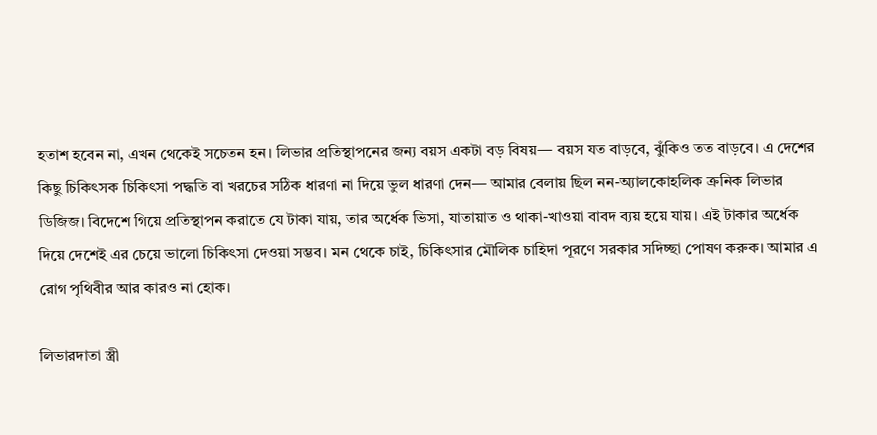হতাশ হবেন না, এখন থেকেই সচেতন হন। লিভার প্রতিস্থাপনের জন্য বয়স একটা বড় বিষয়— বয়স যত বাড়বে, ঝুঁকিও তত বাড়বে। এ দেশের কিছু চিকিৎসক চিকিৎসা পদ্ধতি বা খরচের সঠিক ধারণা না দিয়ে ভুল ধারণা দেন— আমার বেলায় ছিল নন-অ্যালকোহলিক ক্রনিক লিভার ডিজিজ। বিদেশে গিয়ে প্রতিস্থাপন করাতে যে টাকা যায়, তার অর্ধেক ভিসা, যাতায়াত ও থাকা-খাওয়া বাবদ ব্যয় হয়ে যায়। এই টাকার অর্ধেক দিয়ে দেশেই এর চেয়ে ভালো চিকিৎসা দেওয়া সম্ভব। মন থেকে চাই, চিকিৎসার মৌলিক চাহিদা পূরণে সরকার সদিচ্ছা পোষণ করুক। আমার এ রোগ পৃথিবীর আর কারও না হোক।

লিভারদাতা স্ত্রী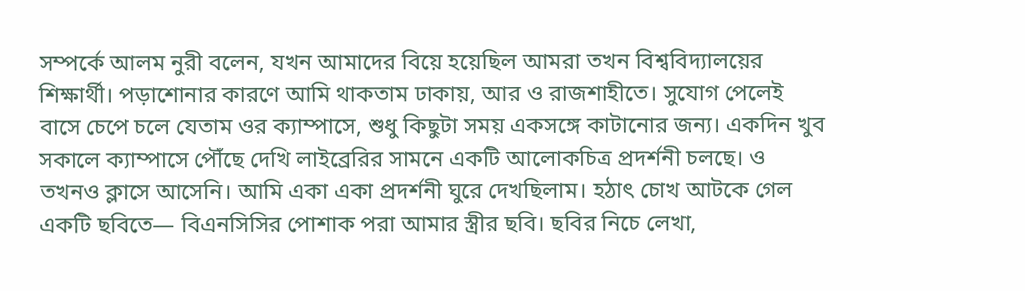সম্পর্কে আলম নুরী বলেন, যখন আমাদের বিয়ে হয়েছিল আমরা তখন বিশ্ববিদ্যালয়ের শিক্ষার্থী। পড়াশোনার কারণে আমি থাকতাম ঢাকায়, আর ও রাজশাহীতে। সুযোগ পেলেই বাসে চেপে চলে যেতাম ওর ক্যাম্পাসে, শুধু কিছুটা সময় একসঙ্গে কাটানোর জন্য। একদিন খুব সকালে ক্যাম্পাসে পৌঁছে দেখি লাইব্রেরির সামনে একটি আলোকচিত্র প্রদর্শনী চলছে। ও তখনও ক্লাসে আসেনি। আমি একা একা প্রদর্শনী ঘুরে দেখছিলাম। হঠাৎ চোখ আটকে গেল একটি ছবিতে— বিএনসিসির পোশাক পরা আমার স্ত্রীর ছবি। ছবির নিচে লেখা,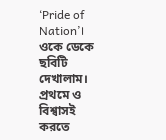‘Pride of Nation’। ওকে ডেকে ছবিটি দেখালাম। প্রথমে ও বিশ্বাসই করতে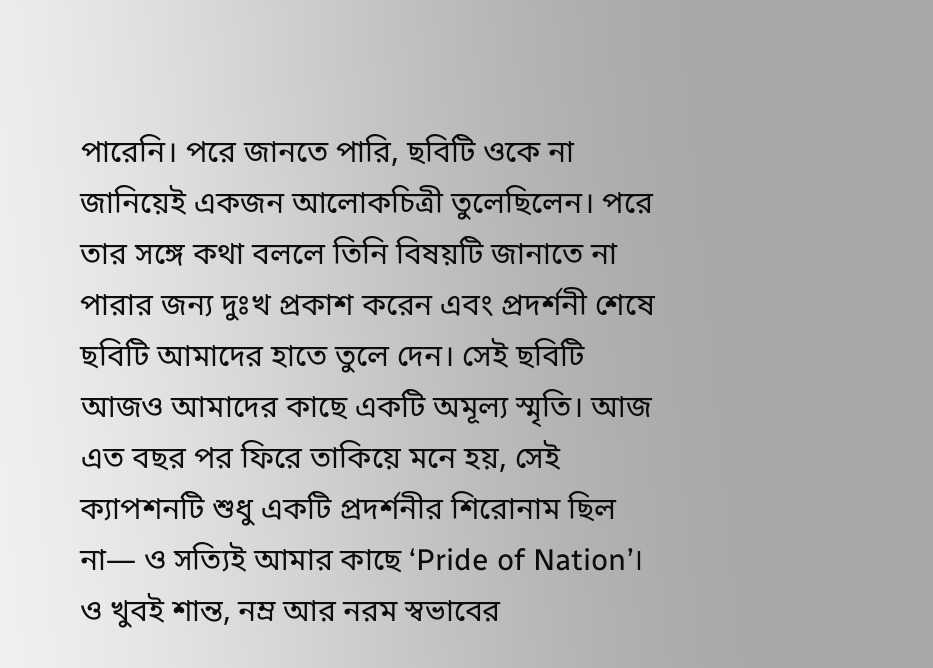পারেনি। পরে জানতে পারি, ছবিটি ওকে না জানিয়েই একজন আলোকচিত্রী তুলেছিলেন। পরে তার সঙ্গে কথা বললে তিনি বিষয়টি জানাতে না পারার জন্য দুঃখ প্রকাশ করেন এবং প্রদর্শনী শেষে ছবিটি আমাদের হাতে তুলে দেন। সেই ছবিটি আজও আমাদের কাছে একটি অমূল্য স্মৃতি। আজ এত বছর পর ফিরে তাকিয়ে মনে হয়, সেই ক্যাপশনটি শুধু একটি প্রদর্শনীর শিরোনাম ছিল না— ও সত্যিই আমার কাছে ‘Pride of Nation’। ও খুবই শান্ত, নম্র আর নরম স্বভাবের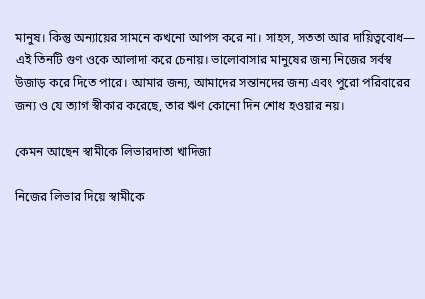মানুষ। কিন্তু অন্যায়ের সামনে কখনো আপস করে না। সাহস, সততা আর দায়িত্ববোধ— এই তিনটি গুণ ওকে আলাদা করে চেনায়। ভালোবাসার মানুষের জন্য নিজের সর্বস্ব উজাড় করে দিতে পারে। আমার জন্য, আমাদের সন্তানদের জন্য এবং পুরো পরিবারের জন্য ও যে ত্যাগ স্বীকার করেছে, তার ঋণ কোনো দিন শোধ হওয়ার নয়।

কেমন আছেন স্বামীকে লিভারদাতা খাদিজা

নিজের লিভার দিয়ে স্বামীকে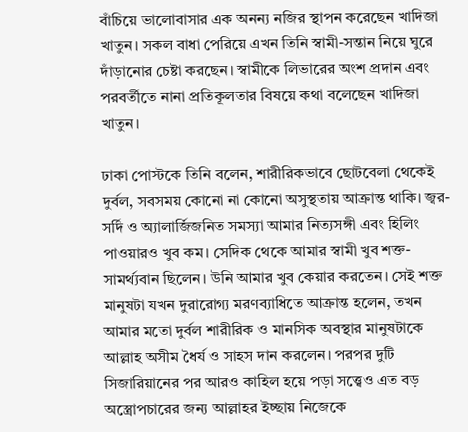বাঁচিয়ে ভালোবাসার এক অনন্য নজির স্থাপন করেছেন খাদিজা খাতুন। সকল বাধা পেরিয়ে এখন তিনি স্বামী-সন্তান নিয়ে ঘুরে দাঁড়ানোর চেষ্টা করছেন। স্বামীকে লিভারের অংশ প্রদান এবং পরবর্তীতে নানা প্রতিকূলতার বিষয়ে কথা বলেছেন খাদিজা খাতুন।

ঢাকা পোস্টকে তিনি বলেন, শারীরিকভাবে ছোটবেলা থেকেই দুর্বল, সবসময় কোনো না কোনো অসুস্থতায় আক্রান্ত থাকি। জ্বর-সর্দি ও অ্যালার্জিজনিত সমস্যা আমার নিত্যসঙ্গী এবং হিলিং পাওয়ারও খুব কম। সেদিক থেকে আমার স্বামী খুব শক্ত-সামর্থ্যবান ছিলেন। উনি আমার খুব কেয়ার করতেন। সেই শক্ত মানুষটা যখন দুরারোগ্য মরণব্যাধিতে আক্রান্ত হলেন, তখন আমার মতো দুর্বল শারীরিক ও মানসিক অবস্থার মানুষটাকে আল্লাহ অসীম ধৈর্য ও সাহস দান করলেন। পরপর দুটি সিজারিয়ানের পর আরও কাহিল হয়ে পড়া সত্ত্বেও এত বড় অস্ত্রোপচারের জন্য আল্লাহর ইচ্ছায় নিজেকে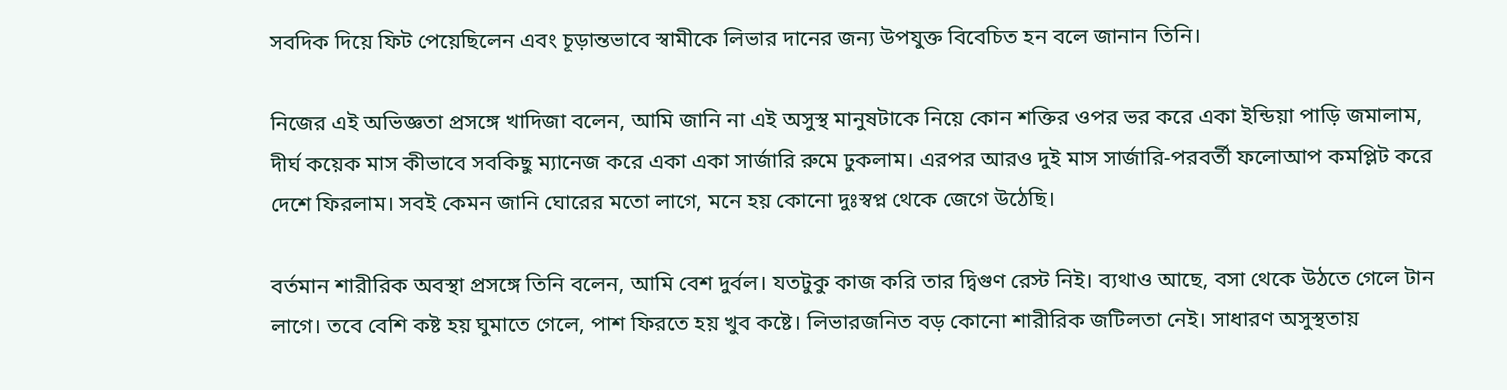সবদিক দিয়ে ফিট পেয়েছিলেন এবং চূড়ান্তভাবে স্বামীকে লিভার দানের জন্য উপযুক্ত বিবেচিত হন বলে জানান তিনি।

নিজের এই অভিজ্ঞতা প্রসঙ্গে খাদিজা বলেন, আমি জানি না এই অসুস্থ মানুষটাকে নিয়ে কোন শক্তির ওপর ভর করে একা ইন্ডিয়া পাড়ি জমালাম, দীর্ঘ কয়েক মাস কীভাবে সবকিছু ম্যানেজ করে একা একা সার্জারি রুমে ঢুকলাম। এরপর আরও দুই মাস সার্জারি-পরবর্তী ফলোআপ কমপ্লিট করে দেশে ফিরলাম। সবই কেমন জানি ঘোরের মতো লাগে, মনে হয় কোনো দুঃস্বপ্ন থেকে জেগে উঠেছি।

বর্তমান শারীরিক অবস্থা প্রসঙ্গে তিনি বলেন, আমি বেশ দুর্বল। যতটুকু কাজ করি তার দ্বিগুণ রেস্ট নিই। ব্যথাও আছে, বসা থেকে উঠতে গেলে টান লাগে। তবে বেশি কষ্ট হয় ঘুমাতে গেলে, পাশ ফিরতে হয় খুব কষ্টে। লিভারজনিত বড় কোনো শারীরিক জটিলতা নেই। সাধারণ অসুস্থতায়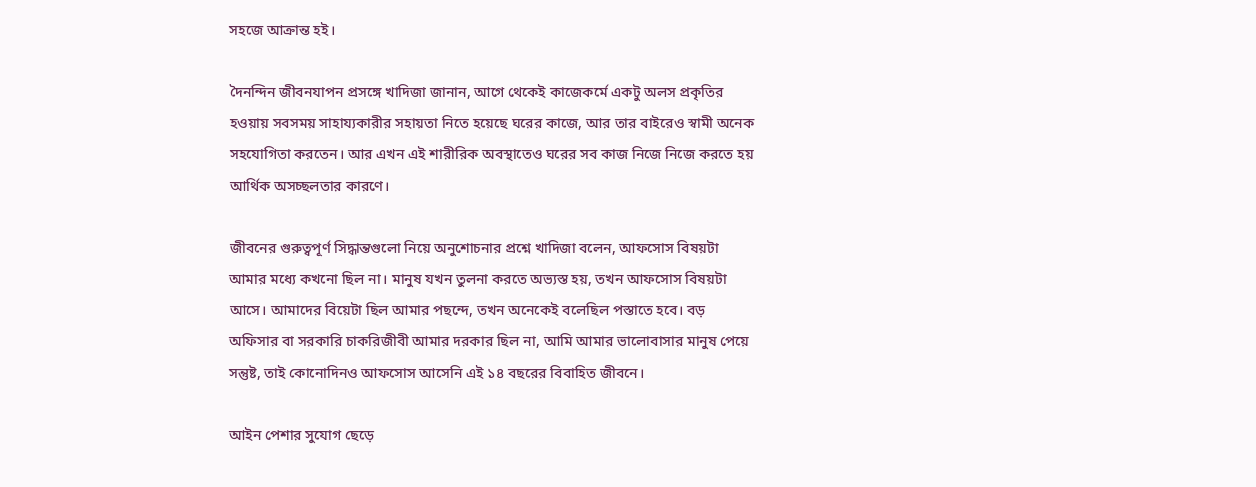সহজে আক্রান্ত হই।

দৈনন্দিন জীবনযাপন প্রসঙ্গে খাদিজা জানান, আগে থেকেই কাজেকর্মে একটু অলস প্রকৃতির হওয়ায় সবসময় সাহায্যকারীর সহায়তা নিতে হয়েছে ঘরের কাজে, আর তার বাইরেও স্বামী অনেক সহযোগিতা করতেন। আর এখন এই শারীরিক অবস্থাতেও ঘরের সব কাজ নিজে নিজে করতে হয় আর্থিক অসচ্ছলতার কারণে।

জীবনের গুরুত্বপূর্ণ সিদ্ধান্তগুলো নিয়ে অনুশোচনার প্রশ্নে খাদিজা বলেন, আফসোস বিষয়টা আমার মধ্যে কখনো ছিল না। মানুষ যখন তুলনা করতে অভ্যস্ত হয়, তখন আফসোস বিষয়টা আসে। আমাদের বিয়েটা ছিল আমার পছন্দে, তখন অনেকেই বলেছিল পস্তাতে হবে। বড় অফিসার বা সরকারি চাকরিজীবী আমার দরকার ছিল না, আমি আমার ভালোবাসার মানুষ পেয়ে সন্তুষ্ট, তাই কোনোদিনও আফসোস আসেনি এই ১৪ বছরের বিবাহিত জীবনে।

আইন পেশার সুযোগ ছেড়ে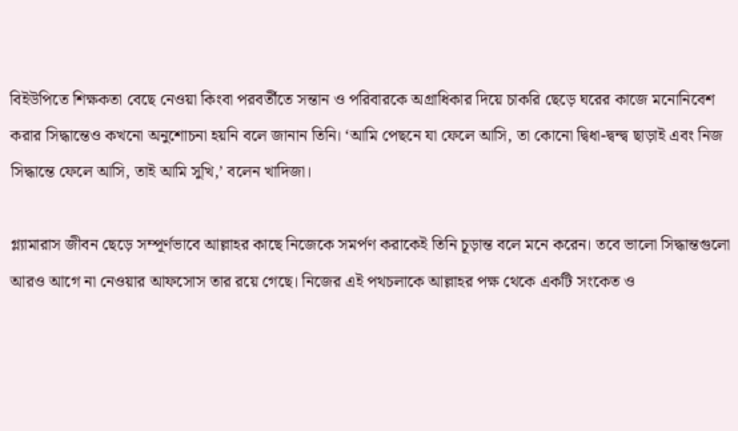বিইউপিতে শিক্ষকতা বেছে নেওয়া কিংবা পরবর্তীতে সন্তান ও পরিবারকে অগ্রাধিকার দিয়ে চাকরি ছেড়ে ঘরের কাজে মনোনিবেশ করার সিদ্ধান্তেও কখনো অনুশোচনা হয়নি বলে জানান তিনি। ‘আমি পেছনে যা ফেলে আসি, তা কোনো দ্বিধা-দ্বন্দ্ব ছাড়াই এবং নিজ সিদ্ধান্তে ফেলে আসি, তাই আমি সুখি,’ বলেন খাদিজা।

গ্ল্যামারাস জীবন ছেড়ে সম্পূর্ণভাবে আল্লাহর কাছে নিজেকে সমর্পণ করাকেই তিনি চূড়ান্ত বলে মনে করেন। তবে ভালো সিদ্ধান্তগুলো আরও আগে না নেওয়ার আফসোস তার রয়ে গেছে। নিজের এই পথচলাকে আল্লাহর পক্ষ থেকে একটি সংকেত ও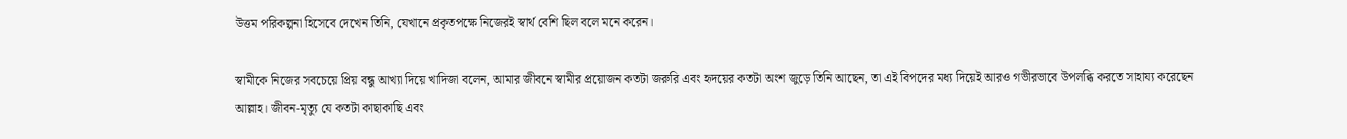উত্তম পরিকল্পনা হিসেবে দেখেন তিনি, যেখানে প্রকৃতপক্ষে নিজেরই স্বার্থ বেশি ছিল বলে মনে করেন।

স্বামীকে নিজের সবচেয়ে প্রিয় বন্ধু আখ্যা দিয়ে খাদিজা বলেন, আমার জীবনে স্বামীর প্রয়োজন কতটা জরুরি এবং হৃদয়ের কতটা অংশ জুড়ে তিনি আছেন, তা এই বিপদের মধ্য দিয়েই আরও গভীরভাবে উপলব্ধি করতে সাহায্য করেছেন আল্লাহ। জীবন-মৃত্যু যে কতটা কাছাকাছি এবং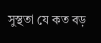সুস্থতা যে কত বড়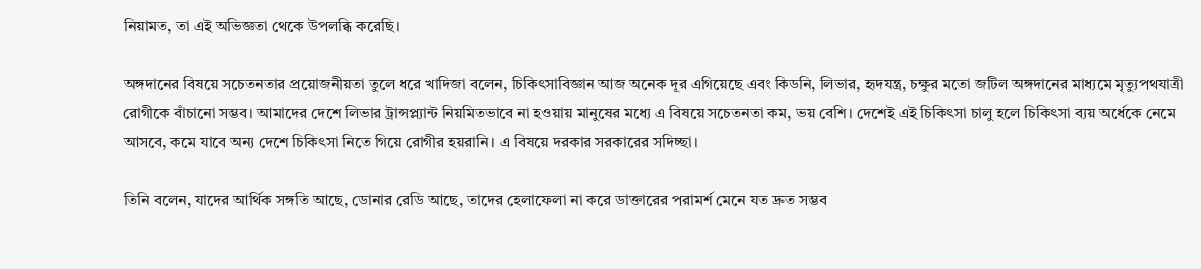নিয়ামত, তা এই অভিজ্ঞতা থেকে উপলব্ধি করেছি।

অঙ্গদানের বিষয়ে সচেতনতার প্রয়োজনীয়তা তুলে ধরে খাদিজা বলেন, চিকিৎসাবিজ্ঞান আজ অনেক দূর এগিয়েছে এবং কিডনি, লিভার, হৃদযন্ত্র, চক্ষুর মতো জটিল অঙ্গদানের মাধ্যমে মৃত্যুপথযাত্রী রোগীকে বাঁচানো সম্ভব। আমাদের দেশে লিভার ট্রান্সপ্ল্যান্ট নিয়মিতভাবে না হওয়ায় মানুষের মধ্যে এ বিষয়ে সচেতনতা কম, ভয় বেশি। দেশেই এই চিকিৎসা চালু হলে চিকিৎসা ব্যয় অর্ধেকে নেমে আসবে, কমে যাবে অন্য দেশে চিকিৎসা নিতে গিয়ে রোগীর হয়রানি। এ বিষয়ে দরকার সরকারের সদিচ্ছা।

তিনি বলেন, যাদের আর্থিক সঙ্গতি আছে, ডোনার রেডি আছে, তাদের হেলাফেলা না করে ডাক্তারের পরামর্শ মেনে যত দ্রুত সম্ভব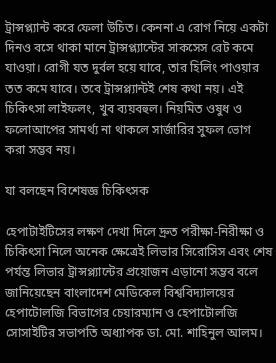ট্রান্সপ্ল্যান্ট করে ফেলা উচিত। কেননা এ রোগ নিয়ে একটা দিনও বসে থাকা মানে ট্রান্সপ্ল্যান্টের সাকসেস রেট কমে যাওয়া। রোগী যত দুর্বল হয়ে যাবে, তার হিলিং পাওয়ার তত কমে যাবে। তবে ট্রান্সপ্ল্যান্টই শেষ কথা নয়। এই চিকিৎসা লাইফলং, খুব ব্যয়বহুল। নিয়মিত ওষুধ ও ফলোআপের সামর্থ্য না থাকলে সার্জারির সুফল ভোগ করা সম্ভব নয়।

যা বলছেন বিশেষজ্ঞ চিকিৎসক

হেপাটাইটিসের লক্ষণ দেখা দিলে দ্রুত পরীক্ষা-নিরীক্ষা ও চিকিৎসা নিলে অনেক ক্ষেত্রেই লিভার সিরোসিস এবং শেষ পর্যন্ত লিভার ট্রান্সপ্ল্যান্টের প্রয়োজন এড়ানো সম্ভব বলে জানিয়েছেন বাংলাদেশ মেডিকেল বিশ্ববিদ্যালয়ের হেপাটোলজি বিভাগের চেয়ারম্যান ও হেপাটোলজি সোসাইটির সভাপতি অধ্যাপক ডা. মো. শাহিনুল আলম।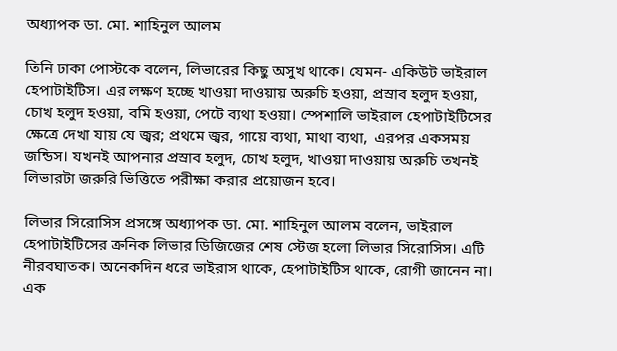অধ্যাপক ডা. মো. শাহিনুল আলম

তিনি ঢাকা পোস্টকে বলেন, লিভারের কিছু অসুখ থাকে। যেমন- একিউট ভাইরাল হেপাটাইটিস। এর লক্ষণ হচ্ছে খাওয়া দাওয়ায় অরুচি হওয়া, প্রস্রাব হলুদ হওয়া, চোখ হলুদ হওয়া, বমি হওয়া, পেটে ব্যথা হওয়া। স্পেশালি ভাইরাল হেপাটাইটিসের ক্ষেত্রে দেখা যায় যে জ্বর; প্রথমে জ্বর, গায়ে ব্যথা, মাথা ব্যথা,  এরপর একসময় জন্ডিস। যখনই আপনার প্রস্রাব হলুদ, চোখ হলুদ, খাওয়া দাওয়ায় অরুচি তখনই লিভারটা জরুরি ভিত্তিতে পরীক্ষা করার প্রয়োজন হবে।

লিভার সিরোসিস প্রসঙ্গে অধ্যাপক ডা. মো. শাহিনুল আলম বলেন, ভাইরাল হেপাটাইটিসের ক্রনিক লিভার ডিজিজের শেষ স্টেজ হলো লিভার সিরোসিস। এটি নীরবঘাতক। অনেকদিন ধরে ভাইরাস থাকে, হেপাটাইটিস থাকে, রোগী জানেন না। এক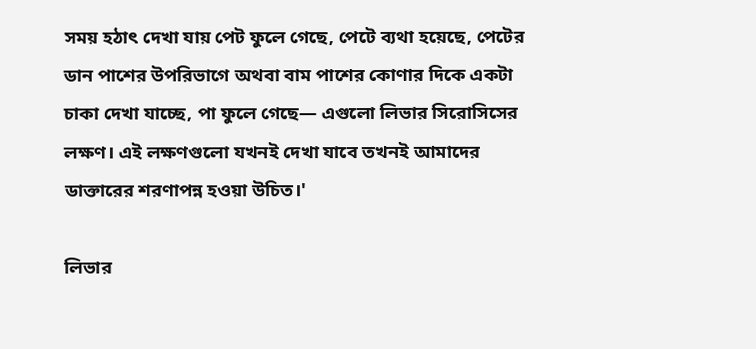সময় হঠাৎ দেখা যায় পেট ফুলে গেছে, পেটে ব্যথা হয়েছে, পেটের ডান পাশের উপরিভাগে অথবা বাম পাশের কোণার দিকে একটা চাকা দেখা যাচ্ছে, পা ফুলে গেছে— এগুলো লিভার সিরোসিসের লক্ষণ। এই লক্ষণগুলো যখনই দেখা যাবে তখনই আমাদের ডাক্তারের শরণাপন্ন হওয়া উচিত।'

লিভার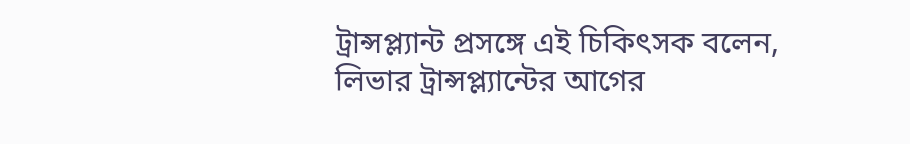ট্রান্সপ্ল্যান্ট প্রসঙ্গে এই চিকিৎসক বলেন, লিভার ট্রান্সপ্ল্যান্টের আগের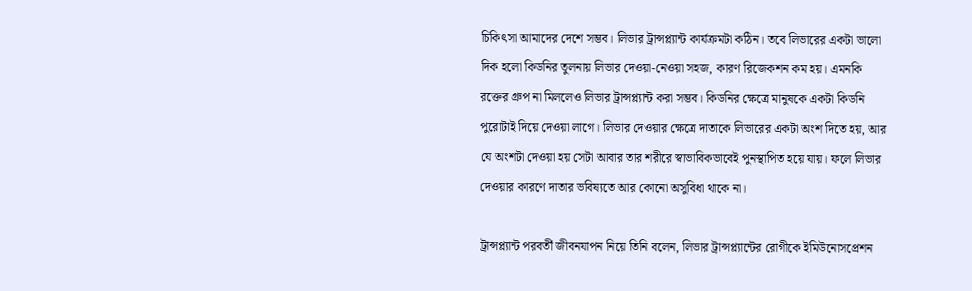চিকিৎসা আমাদের দেশে সম্ভব। লিভার ট্রান্সপ্ল্যান্ট কার্যক্রমটা কঠিন। তবে লিভারের একটা ভালো দিক হলো কিডনির তুলনায় লিভার দেওয়া-নেওয়া সহজ, কারণ রিজেকশন কম হয়। এমনকি রক্তের গ্রুপ না মিললেও লিভার ট্রান্সপ্ল্যান্ট করা সম্ভব। কিডনির ক্ষেত্রে মানুষকে একটা কিডনি পুরোটাই দিয়ে দেওয়া লাগে। লিভার দেওয়ার ক্ষেত্রে দাতাকে লিভারের একটা অংশ দিতে হয়, আর যে অংশটা দেওয়া হয় সেটা আবার তার শরীরে স্বাভাবিকভাবেই পুনস্থাপিত হয়ে যায়। ফলে লিভার দেওয়ার কারণে দাতার ভবিষ্যতে আর কোনো অসুবিধা থাকে না।

ট্রান্সপ্ল্যান্ট পরবর্তী জীবনযাপন নিয়ে তিনি বলেন, লিভার ট্রান্সপ্ল্যান্টের রোগীকে ইমিউনোসপ্রেশন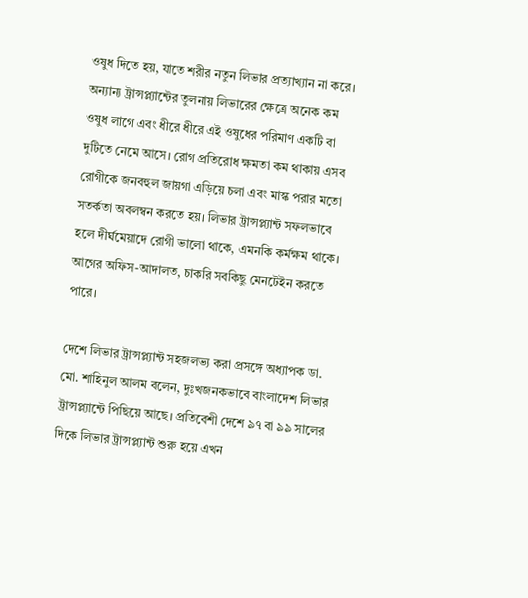ওষুধ দিতে হয়, যাতে শরীর নতুন লিভার প্রত্যাখ্যান না করে। অন্যান্য ট্রান্সপ্ল্যান্টের তুলনায় লিভারের ক্ষেত্রে অনেক কম ওষুধ লাগে এবং ধীরে ধীরে এই ওষুধের পরিমাণ একটি বা দুটিতে নেমে আসে। রোগ প্রতিরোধ ক্ষমতা কম থাকায় এসব রোগীকে জনবহুল জায়গা এড়িয়ে চলা এবং মাস্ক পরার মতো সতর্কতা অবলম্বন করতে হয়। লিভার ট্রান্সপ্ল্যান্ট সফলভাবে হলে দীর্ঘমেয়াদে রোগী ভালো থাকে, এমনকি কর্মক্ষম থাকে। আগের অফিস-আদালত, চাকরি সবকিছু মেনটেইন করতে পারে।

দেশে লিভার ট্রান্সপ্ল্যান্ট সহজলভ্য করা প্রসঙ্গে অধ্যাপক ডা. মো. শাহিনুল আলম বলেন, দুঃখজনকভাবে বাংলাদেশ লিভার ট্রান্সপ্ল্যান্টে পিছিয়ে আছে। প্রতিবেশী দেশে ৯৭ বা ৯৯ সালের দিকে লিভার ট্রান্সপ্ল্যান্ট শুরু হয়ে এখন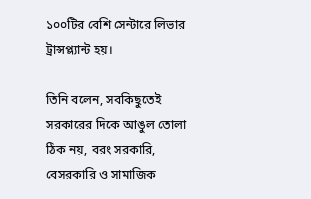১০০টির বেশি সেন্টারে লিভার ট্রান্সপ্ল্যান্ট হয়।

তিনি বলেন, সবকিছুতেই সরকারের দিকে আঙুল তোলা ঠিক নয়, বরং সরকারি, বেসরকারি ও সামাজিক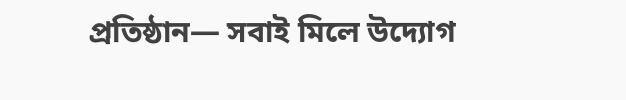প্রতিষ্ঠান— সবাই মিলে উদ্যোগ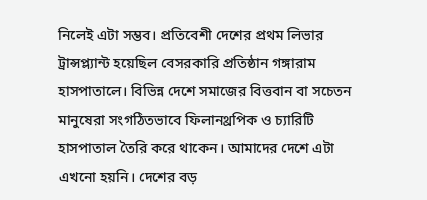নিলেই এটা সম্ভব। প্রতিবেশী দেশের প্রথম লিভার ট্রান্সপ্ল্যান্ট হয়েছিল বেসরকারি প্রতিষ্ঠান গঙ্গারাম হাসপাতালে। বিভিন্ন দেশে সমাজের বিত্তবান বা সচেতন মানুষেরা সংগঠিতভাবে ফিলানথ্রপিক ও চ্যারিটি হাসপাতাল তৈরি করে থাকেন। আমাদের দেশে এটা এখনো হয়নি। দেশের বড়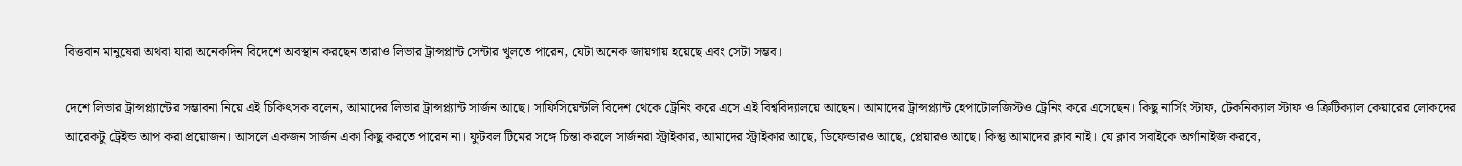বিত্তবান মানুষেরা অথবা যারা অনেকদিন বিদেশে অবস্থান করছেন তারাও লিভার ট্রান্সপ্লান্ট সেন্টার খুলতে পারেন, যেটা অনেক জায়গায় হয়েছে এবং সেটা সম্ভব।

দেশে লিভার ট্রান্সপ্ল্যান্টের সম্ভাবনা নিয়ে এই চিকিৎসক বলেন, আমাদের লিভার ট্রান্সপ্ল্যান্ট সার্জন আছে। সাফিসিয়েন্টলি বিদেশ থেকে ট্রেনিং করে এসে এই বিশ্ববিদ্যালয়ে আছেন। আমাদের ট্রান্সপ্ল্যান্ট হেপাটোলজিস্টও ট্রেনিং করে এসেছেন। কিছু নার্সিং স্টাফ, টেকনিক্যাল স্টাফ ও ক্রিটিক্যাল কেয়ারের লোকদের আরেকটু ট্রেইন্ড আপ করা প্রয়োজন। আসলে একজন সার্জন একা কিছু করতে পারেন না। ফুটবল টিমের সঙ্গে চিন্তা করলে সার্জনরা স্ট্রাইকার, আমাদের স্ট্রাইকার আছে, ডিফেন্ডারও আছে, প্লেয়ারও আছে। কিন্তু আমাদের ক্লাব নাই। যে ক্লাব সবাইকে অর্গানাইজ করবে,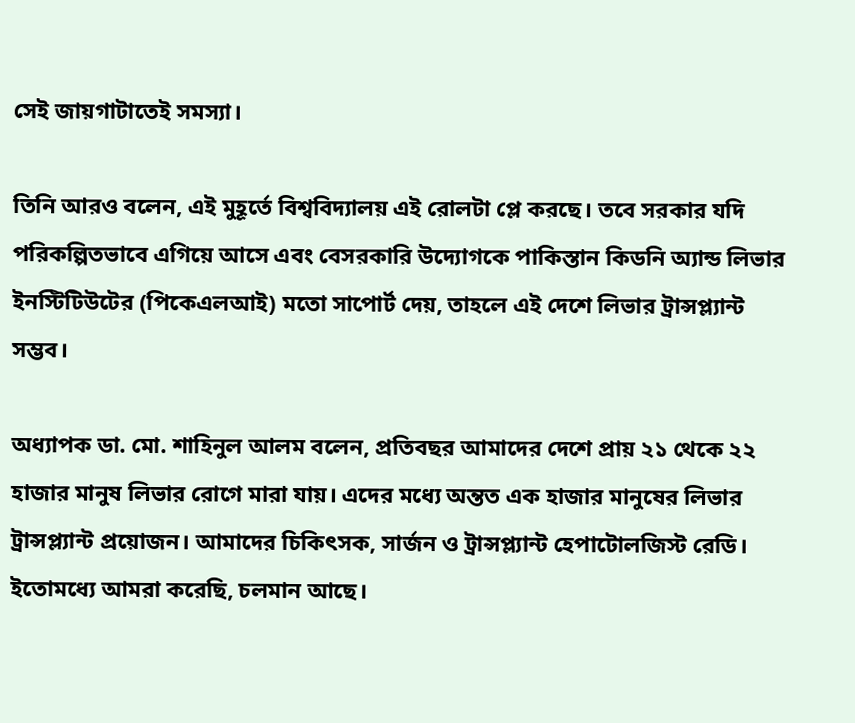সেই জায়গাটাতেই সমস্যা।

তিনি আরও বলেন, এই মুহূর্তে বিশ্ববিদ্যালয় এই রোলটা প্লে করছে। তবে সরকার যদি পরিকল্পিতভাবে এগিয়ে আসে এবং বেসরকারি উদ্যোগকে পাকিস্তান কিডনি অ্যান্ড লিভার ইনস্টিটিউটের (পিকেএলআই) মতো সাপোর্ট দেয়, তাহলে এই দেশে লিভার ট্রান্সপ্ল্যান্ট সম্ভব।

অধ্যাপক ডা. মো. শাহিনুল আলম বলেন, প্রতিবছর আমাদের দেশে প্রায় ২১ থেকে ২২ হাজার মানুষ লিভার রোগে মারা যায়। এদের মধ্যে অন্তত এক হাজার মানুষের লিভার ট্রান্সপ্ল্যান্ট প্রয়োজন। আমাদের চিকিৎসক, সার্জন ও ট্রান্সপ্ল্যান্ট হেপাটোলজিস্ট রেডি। ইতোমধ্যে আমরা করেছি, চলমান আছে।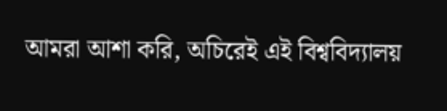আমরা আশা করি, অচিরেই এই বিশ্ববিদ্যালয়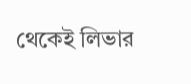থেকেই লিভার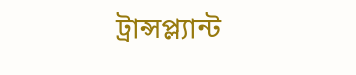ট্রান্সপ্ল্যান্ট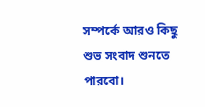সম্পর্কে আরও কিছু শুভ সংবাদ শুনতে পারবো।